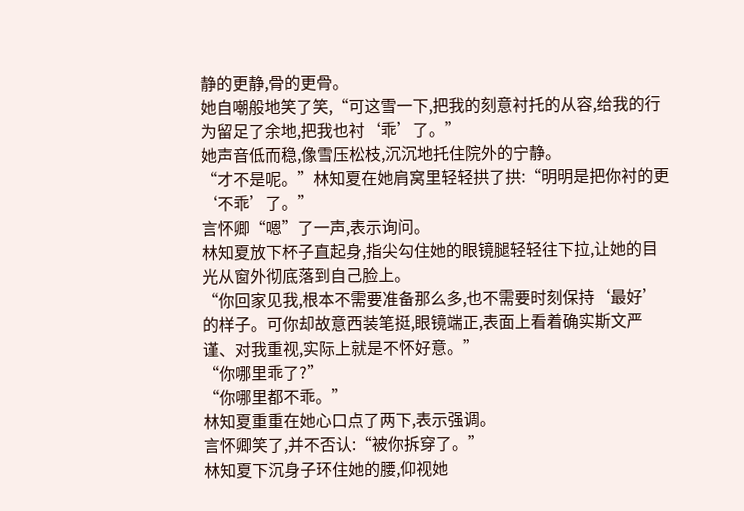静的更静,骨的更骨。
她自嘲般地笑了笑,“可这雪一下,把我的刻意衬托的从容,给我的行为留足了余地,把我也衬‘乖’了。”
她声音低而稳,像雪压松枝,沉沉地托住院外的宁静。
“才不是呢。”林知夏在她肩窝里轻轻拱了拱:“明明是把你衬的更‘不乖’了。”
言怀卿“嗯”了一声,表示询问。
林知夏放下杯子直起身,指尖勾住她的眼镜腿轻轻往下拉,让她的目光从窗外彻底落到自己脸上。
“你回家见我,根本不需要准备那么多,也不需要时刻保持‘最好’的样子。可你却故意西装笔挺,眼镜端正,表面上看着确实斯文严谨、对我重视,实际上就是不怀好意。”
“你哪里乖了?”
“你哪里都不乖。”
林知夏重重在她心口点了两下,表示强调。
言怀卿笑了,并不否认:“被你拆穿了。”
林知夏下沉身子环住她的腰,仰视她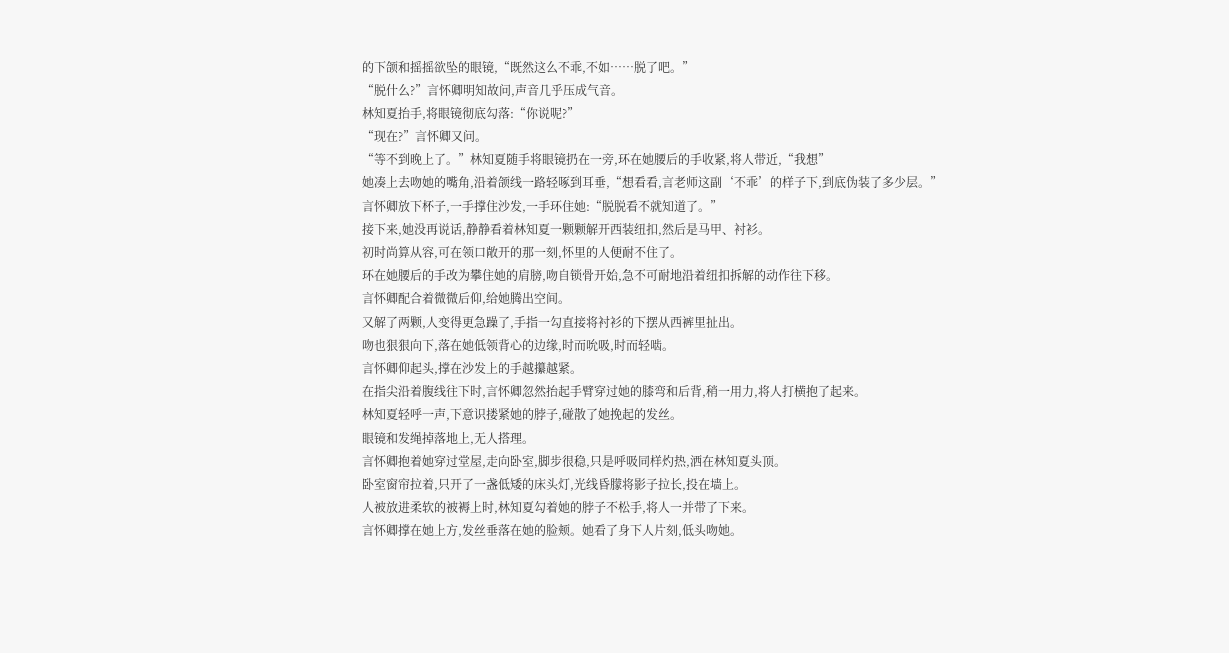的下颌和摇摇欲坠的眼镜,“既然这么不乖,不如……脱了吧。”
“脱什么?”言怀卿明知故问,声音几乎压成气音。
林知夏抬手,将眼镜彻底勾落:“你说呢?”
“现在?”言怀卿又问。
“等不到晚上了。”林知夏随手将眼镜扔在一旁,环在她腰后的手收紧,将人带近,“我想”
她凑上去吻她的嘴角,沿着颌线一路轻啄到耳垂,“想看看,言老师这副‘不乖’的样子下,到底伪装了多少层。”
言怀卿放下杯子,一手撑住沙发,一手环住她:“脱脱看不就知道了。”
接下来,她没再说话,静静看着林知夏一颗颗解开西装纽扣,然后是马甲、衬衫。
初时尚算从容,可在领口敞开的那一刻,怀里的人便耐不住了。
环在她腰后的手改为攀住她的肩膀,吻自锁骨开始,急不可耐地沿着纽扣拆解的动作往下移。
言怀卿配合着微微后仰,给她腾出空间。
又解了两颗,人变得更急躁了,手指一勾直接将衬衫的下摆从西裤里扯出。
吻也狠狠向下,落在她低领背心的边缘,时而吮吸,时而轻啮。
言怀卿仰起头,撑在沙发上的手越攥越紧。
在指尖沿着腹线往下时,言怀卿忽然抬起手臂穿过她的膝弯和后背,稍一用力,将人打横抱了起来。
林知夏轻呼一声,下意识搂紧她的脖子,碰散了她挽起的发丝。
眼镜和发绳掉落地上,无人搭理。
言怀卿抱着她穿过堂屋,走向卧室,脚步很稳,只是呼吸同样灼热,洒在林知夏头顶。
卧室窗帘拉着,只开了一盏低矮的床头灯,光线昏朦将影子拉长,投在墙上。
人被放进柔软的被褥上时,林知夏勾着她的脖子不松手,将人一并带了下来。
言怀卿撑在她上方,发丝垂落在她的脸颊。她看了身下人片刻,低头吻她。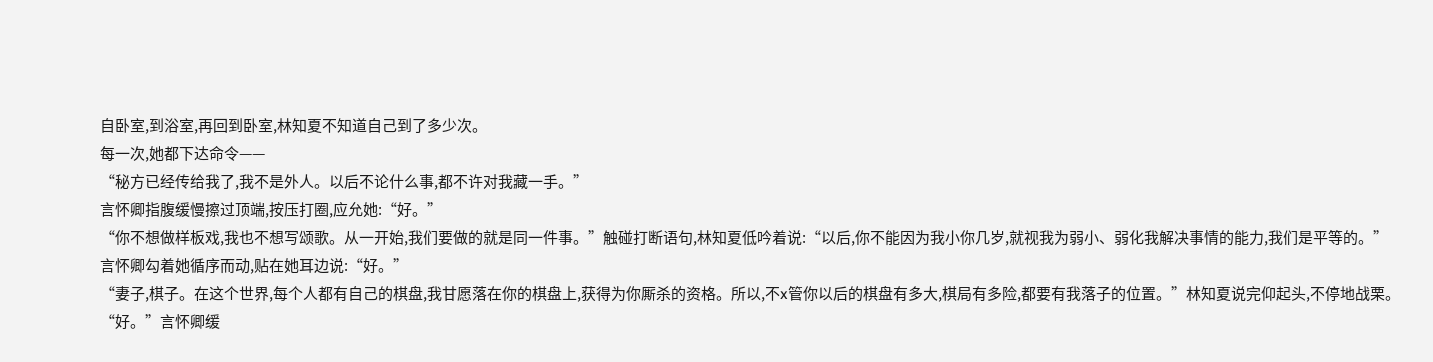自卧室,到浴室,再回到卧室,林知夏不知道自己到了多少次。
每一次,她都下达命令——
“秘方已经传给我了,我不是外人。以后不论什么事,都不许对我藏一手。”
言怀卿指腹缓慢擦过顶端,按压打圈,应允她:“好。”
“你不想做样板戏,我也不想写颂歌。从一开始,我们要做的就是同一件事。”触碰打断语句,林知夏低吟着说:“以后,你不能因为我小你几岁,就视我为弱小、弱化我解决事情的能力,我们是平等的。”
言怀卿勾着她循序而动,贴在她耳边说:“好。”
“妻子,棋子。在这个世界,每个人都有自己的棋盘,我甘愿落在你的棋盘上,获得为你厮杀的资格。所以,不x管你以后的棋盘有多大,棋局有多险,都要有我落子的位置。”林知夏说完仰起头,不停地战栗。
“好。”言怀卿缓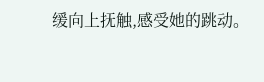缓向上抚触,感受她的跳动。